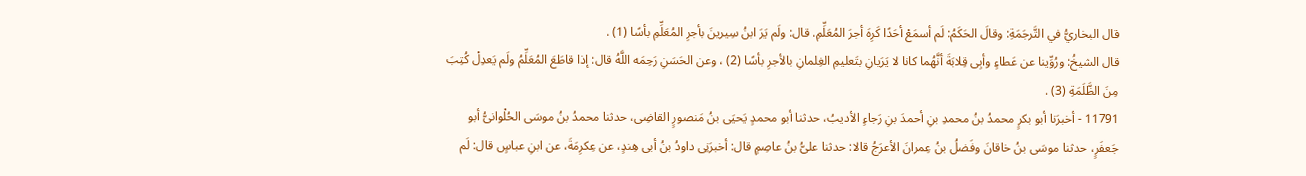قال البخاريُّ في التَّرجَمَةِ: وقالَ الحَكَمُ: لَم أسمَعْ أحَدًا كَرِهَ أجرَ المُعَلِّمِ. قال: ولَم يَرَ ابنُ سِيرينَ بأجرِ المُعَلِّمِ بأسًا (1) .
قال الشيخُ: ورُوِّينا عن عَطاءٍ وأبِى قِلابَةَ أنَّهُما كانا لا يَرَيانِ بتَعليمِ الغِلمانِ بالأجرِ بأسًا (2) ، وعن الحَسَنِ رَحِمَه اللَّهُ قال: إذا قاطَعَ المُعَلِّمُ ولَم يَعدِلْ كُتِبَ مِنَ الظَّلَمَةِ (3) .
11791 - أخبرَنا أبو بكرٍ محمدُ بنُ محمدِ بنِ أحمدَ بنِ رَجاءٍ الأديبُ، حدثنا أبو محمدٍ يَحيَى بنُ مَنصورٍ القاضِى، حدثنا محمدُ بنُ موسَى الحُلْوانىُّ أبو جَعفَرٍ، حدثنا موسَى بنُ خاقانَ وفَضلُ بنُ عِمرانَ الأعرَجُ قالا: حدثنا علىُّ بنُ عاصِمٍ قال: أخبرَنِى داودُ بنُ أبى هِندٍ، عن عِكرِمَةَ، عن ابنِ عباسٍ قال: لَم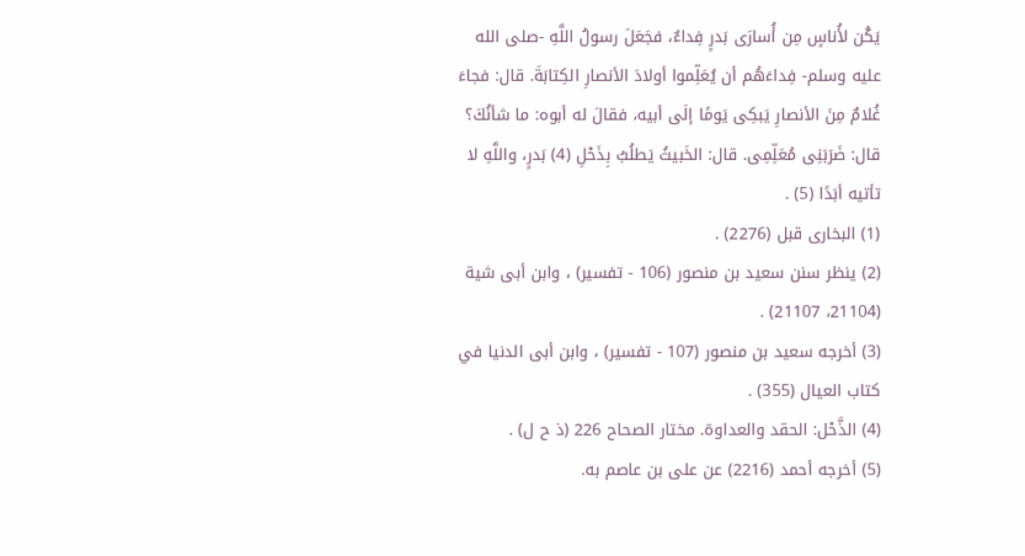يَكُن لأُناسٍ مِن أُسارَى بَدرٍ فِداءٌ، فجَعَلَ رسولُ اللَّهِ -صلى الله عليه وسلم- فِداءَهُم أن يُعَلِّموا أولادَ الأنصارِ الكِتابَةَ. قال: فجاءَ غُلامٌ مِنَ الأنصارِ يَبكِى يَومًا إلَى أبيه، فقالَ له أبوه: ما شأنُكَ؟ قال: ضَرَبَنِى مُعَلِّمِى. قال: الخَبيثُ يَطلُبُ بِذَحْلِ (4) بَدرٍ، واللَّهِ لا تأتيه أبَدًا (5) .
(1) البخارى قبل (2276) .
(2) ينظر سنن سعيد بن منصور (106 - تفسير) ، وابن أبى شية (21104، 21107) .
(3) أخرجه سعيد بن منصور (107 - تفسير) ، وابن أبى الدنيا في كتاب العيال (355) .
(4) الذَّحْل: الحقد والعداوة. مختار الصحاح 226 (ذ ح ل) .
(5) أخرجه أحمد (2216) عن على بن عاصم به.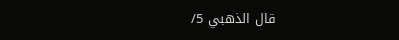قال الذهبي 5/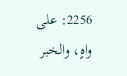2256: على واهٍ، والخبر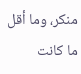منكر، وما أقل ما كانت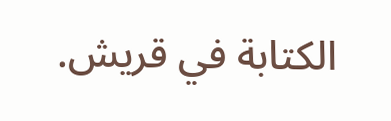الكتابة في قريش.